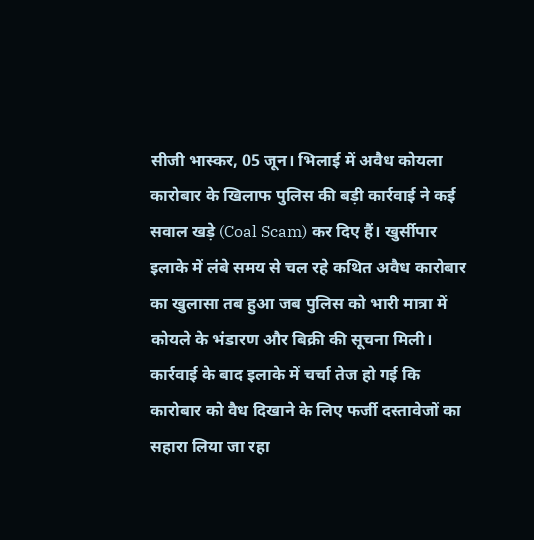सीजी भास्कर, 05 जून। भिलाई में अवैध कोयला कारोबार के खिलाफ पुलिस की बड़ी कार्रवाई ने कई सवाल खड़े (Coal Scam) कर दिए हैं। खुर्सीपार इलाके में लंबे समय से चल रहे कथित अवैध कारोबार का खुलासा तब हुआ जब पुलिस को भारी मात्रा में कोयले के भंडारण और बिक्री की सूचना मिली। कार्रवाई के बाद इलाके में चर्चा तेज हो गई कि कारोबार को वैध दिखाने के लिए फर्जी दस्तावेजों का सहारा लिया जा रहा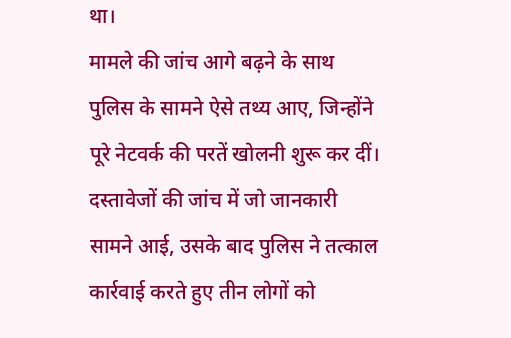था।
मामले की जांच आगे बढ़ने के साथ पुलिस के सामने ऐसे तथ्य आए, जिन्होंने पूरे नेटवर्क की परतें खोलनी शुरू कर दीं। दस्तावेजों की जांच में जो जानकारी सामने आई, उसके बाद पुलिस ने तत्काल कार्रवाई करते हुए तीन लोगों को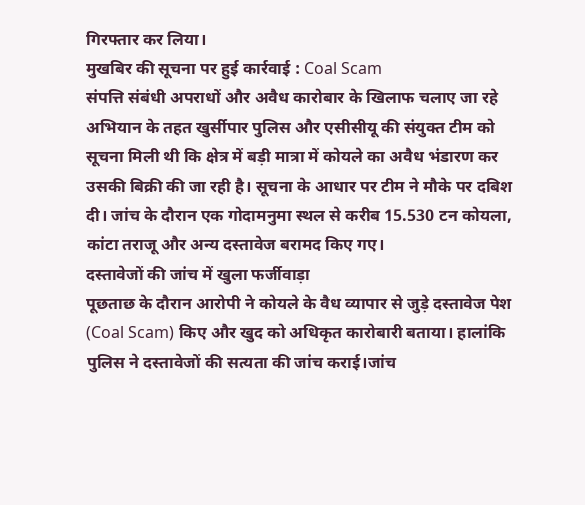गिरफ्तार कर लिया।
मुखबिर की सूचना पर हुई कार्रवाई : Coal Scam
संपत्ति संबंधी अपराधों और अवैध कारोबार के खिलाफ चलाए जा रहे अभियान के तहत खुर्सीपार पुलिस और एसीसीयू की संयुक्त टीम को सूचना मिली थी कि क्षेत्र में बड़ी मात्रा में कोयले का अवैध भंडारण कर उसकी बिक्री की जा रही है। सूचना के आधार पर टीम ने मौके पर दबिश दी। जांच के दौरान एक गोदामनुमा स्थल से करीब 15.530 टन कोयला, कांटा तराजू और अन्य दस्तावेज बरामद किए गए।
दस्तावेजों की जांच में खुला फर्जीवाड़ा
पूछताछ के दौरान आरोपी ने कोयले के वैध व्यापार से जुड़े दस्तावेज पेश (Coal Scam) किए और खुद को अधिकृत कारोबारी बताया। हालांकि पुलिस ने दस्तावेजों की सत्यता की जांच कराई।जांच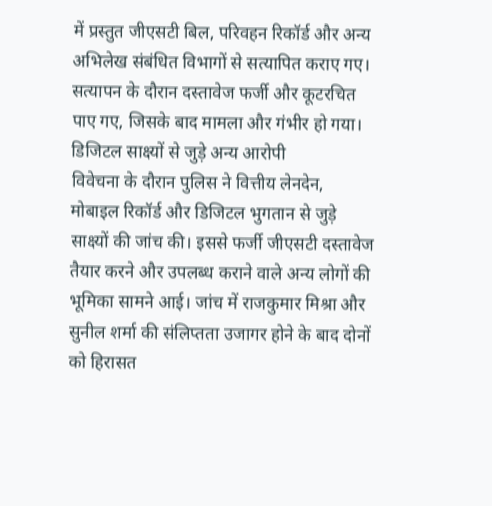में प्रस्तुत जीएसटी बिल, परिवहन रिकॉर्ड और अन्य अभिलेख संबंधित विभागों से सत्यापित कराए गए। सत्यापन के दौरान दस्तावेज फर्जी और कूटरचित पाए गए, जिसके बाद मामला और गंभीर हो गया।
डिजिटल साक्ष्यों से जुड़े अन्य आरोपी
विवेचना के दौरान पुलिस ने वित्तीय लेनदेन, मोबाइल रिकॉर्ड और डिजिटल भुगतान से जुड़े साक्ष्यों की जांच की। इससे फर्जी जीएसटी दस्तावेज तैयार करने और उपलब्ध कराने वाले अन्य लोगों की भूमिका सामने आई। जांच में राजकुमार मिश्रा और सुनील शर्मा की संलिप्तता उजागर होने के बाद दोनों को हिरासत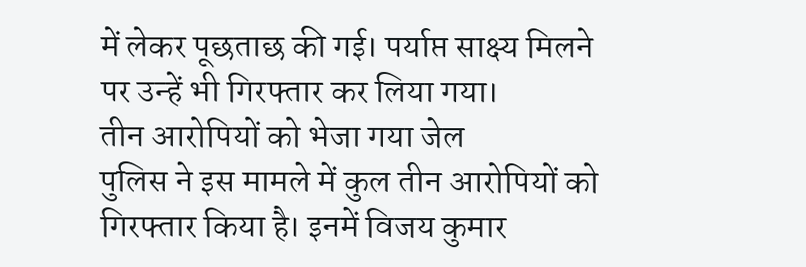में लेकर पूछताछ की गई। पर्याप्त साक्ष्य मिलने पर उन्हें भी गिरफ्तार कर लिया गया।
तीन आरोपियों को भेजा गया जेल
पुलिस ने इस मामले में कुल तीन आरोपियों को गिरफ्तार किया है। इनमें विजय कुमार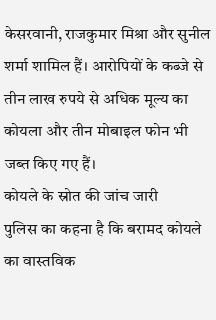केसरवानी, राजकुमार मिश्रा और सुनील शर्मा शामिल हैं। आरोपियों के कब्जे से तीन लाख रुपये से अधिक मूल्य का कोयला और तीन मोबाइल फोन भी जब्त किए गए हैं।
कोयले के स्रोत की जांच जारी
पुलिस का कहना है कि बरामद कोयले का वास्तविक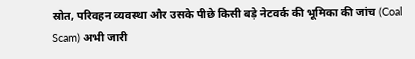स्रोत, परिवहन व्यवस्था और उसके पीछे किसी बड़े नेटवर्क की भूमिका की जांच (Coal Scam) अभी जारी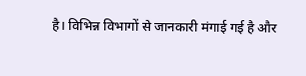है। विभिन्न विभागों से जानकारी मंगाई गई है और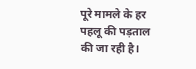पूरे मामले के हर पहलू की पड़ताल की जा रही है।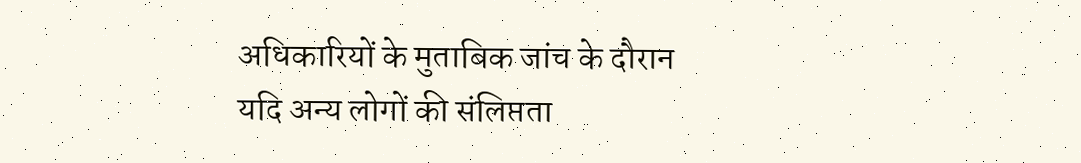अधिकारियों के मुताबिक जांच के दौरान यदि अन्य लोगों की संलिप्तता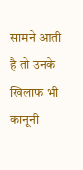सामने आती है तो उनके खिलाफ भी कानूनी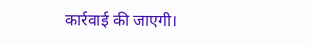कार्रवाई की जाएगी।